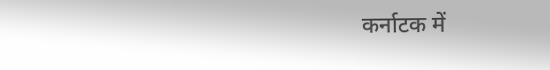कर्नाटक में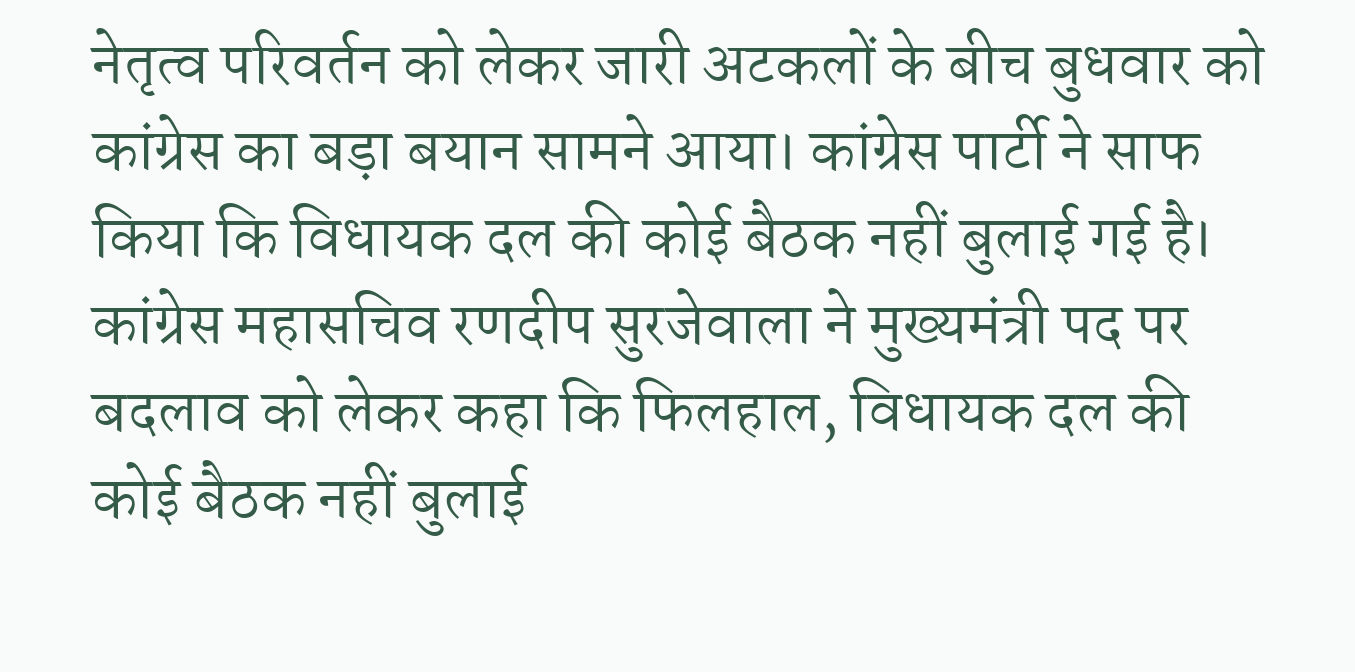नेतृत्व परिवर्तन को लेकर जारी अटकलों के बीच बुधवार को कांग्रेस का बड़ा बयान सामने आया। कांग्रेस पार्टी ने साफ किया कि विधायक दल की कोई बैठक नहीं बुलाई गई है। कांग्रेस महासचिव रणदीप सुरजेवाला ने मुख्यमंत्री पद पर बदलाव को लेकर कहा कि फिलहाल, विधायक दल की कोई बैठक नहीं बुलाई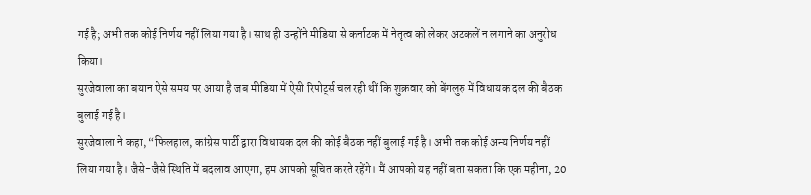गई है; अभी तक कोई निर्णय नहीं लिया गया है। साथ ही उन्होंने मीडिया से कर्नाटक में नेतृत्व को लेकर अटकलें न लगाने का अनुरोध किया।
सुरजेवाला का बयान ऐसे समय पर आया है जब मीडिया में ऐसी रिपोर्ट्स चल रही थीं कि शुक्रवार को बेंगलुरु में विधायक दल की बैठक बुलाई गई है।
सुरजेवाला ने कहा, “फिलहाल, कांग्रेस पार्टी द्वारा विधायक दल की कोई बैठक नहीं बुलाई गई है। अभी तक कोई अन्य निर्णय नहीं लिया गया है। जैसे-जैसे स्थिति में बदलाव आएगा, हम आपको सूचित करते रहेंगे। मैं आपको यह नहीं बता सकता कि एक महीना, 20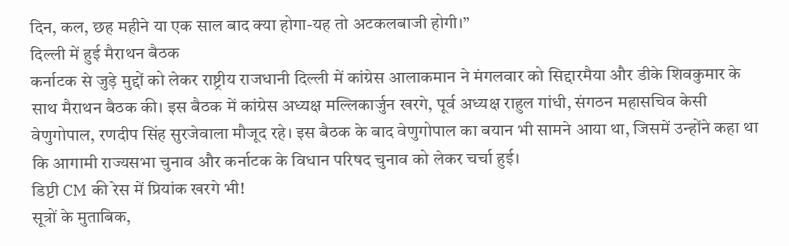दिन, कल, छह महीने या एक साल बाद क्या होगा-यह तो अटकलबाजी होगी।”
दिल्ली में हुई मैराथन बैठक
कर्नाटक से जुड़े मुद्दों को लेकर राष्ट्रीय राजधानी दिल्ली में कांग्रेस आलाकमान ने मंगलवार को सिद्दारमैया और डीके शिवकुमार के साथ मैराथन बैठक की। इस बैठक में कांग्रेस अध्यक्ष मल्लिकार्जुन खरगे, पूर्व अध्यक्ष राहुल गांधी, संगठन महासचिव केसी वेणुगोपाल, रणदीप सिंह सुरजेवाला मौजूद रहे। इस बैठक के बाद वेणुगोपाल का बयान भी सामने आया था, जिसमें उन्होंने कहा था कि आगामी राज्यसभा चुनाव और कर्नाटक के विधान परिषद चुनाव को लेकर चर्चा हुई।
डिप्टी CM की रेस में प्रियांक खरगे भी!
सूत्रों के मुताबिक,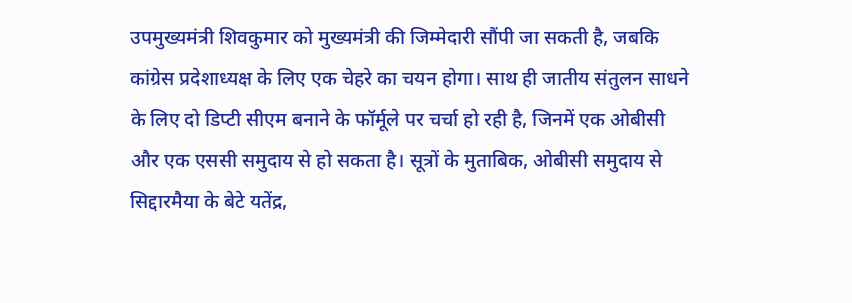उपमुख्यमंत्री शिवकुमार को मुख्यमंत्री की जिम्मेदारी सौंपी जा सकती है, जबकि कांग्रेस प्रदेशाध्यक्ष के लिए एक चेहरे का चयन होगा। साथ ही जातीय संतुलन साधने के लिए दो डिप्टी सीएम बनाने के फॉर्मूले पर चर्चा हो रही है, जिनमें एक ओबीसी और एक एससी समुदाय से हो सकता है। सूत्रों के मुताबिक, ओबीसी समुदाय से सिद्दारमैया के बेटे यतेंद्र,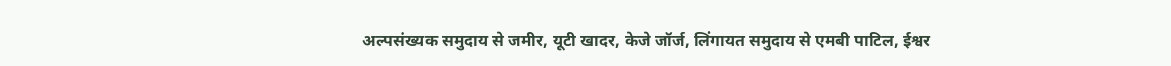अल्पसंख्यक समुदाय से जमीर, यूटी खादर, केजे जॉर्ज, लिंगायत समुदाय से एमबी पाटिल, ईश्वर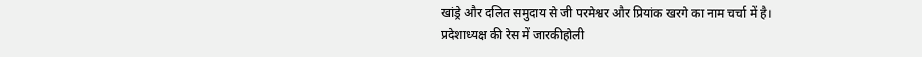खांड्रे और दलित समुदाय से जी परमेश्वर और प्रियांक खरगे का नाम चर्चा में है।
प्रदेशाध्यक्ष की रेस में जारकीहोली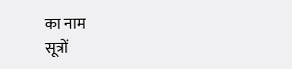का नाम
सूत्रों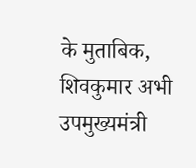के मुताबिक, शिवकुमार अभी उपमुख्यमंत्री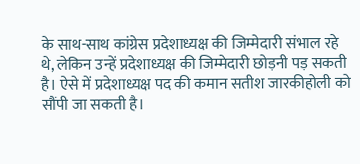के साथ-साथ कांग्रेस प्रदेशाध्यक्ष की जिम्मेदारी संभाल रहे थे, लेकिन उन्हें प्रदेशाध्यक्ष की जिम्मेदारी छोड़नी पड़ सकती है। ऐसे में प्रदेशाध्यक्ष पद की कमान सतीश जारकीहोली को सौंपी जा सकती है।